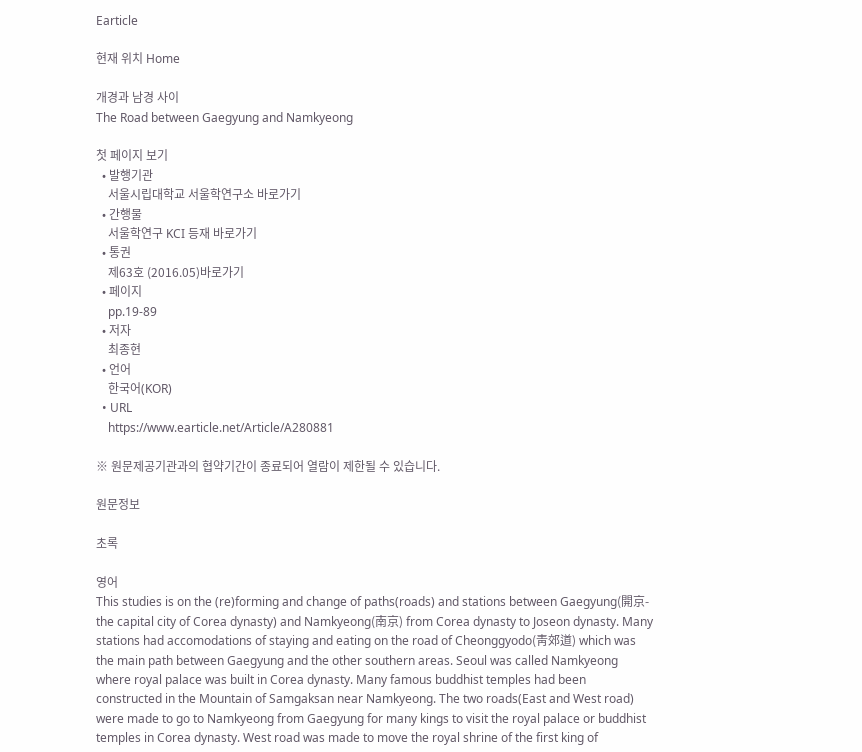Earticle

현재 위치 Home

개경과 남경 사이
The Road between Gaegyung and Namkyeong

첫 페이지 보기
  • 발행기관
    서울시립대학교 서울학연구소 바로가기
  • 간행물
    서울학연구 KCI 등재 바로가기
  • 통권
    제63호 (2016.05)바로가기
  • 페이지
    pp.19-89
  • 저자
    최종현
  • 언어
    한국어(KOR)
  • URL
    https://www.earticle.net/Article/A280881

※ 원문제공기관과의 협약기간이 종료되어 열람이 제한될 수 있습니다.

원문정보

초록

영어
This studies is on the (re)forming and change of paths(roads) and stations between Gaegyung(開京-the capital city of Corea dynasty) and Namkyeong(南京) from Corea dynasty to Joseon dynasty. Many stations had accomodations of staying and eating on the road of Cheonggyodo(靑郊道) which was the main path between Gaegyung and the other southern areas. Seoul was called Namkyeong where royal palace was built in Corea dynasty. Many famous buddhist temples had been constructed in the Mountain of Samgaksan near Namkyeong. The two roads(East and West road) were made to go to Namkyeong from Gaegyung for many kings to visit the royal palace or buddhist temples in Corea dynasty. West road was made to move the royal shrine of the first king of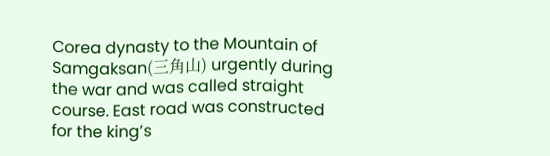Corea dynasty to the Mountain of Samgaksan(三角山) urgently during the war and was called straight course. East road was constructed for the king’s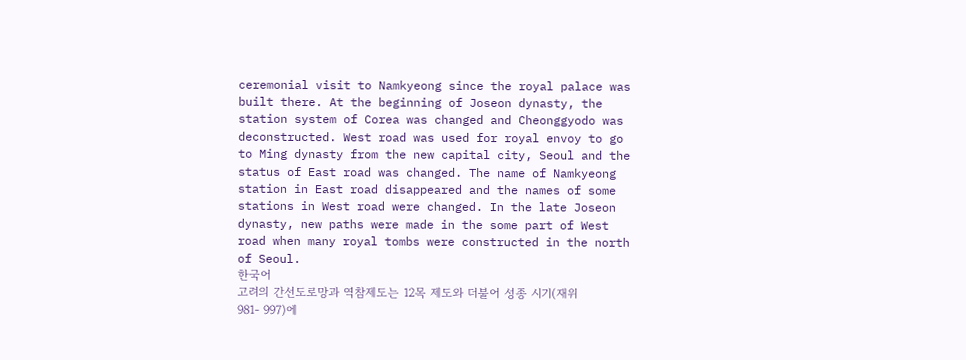ceremonial visit to Namkyeong since the royal palace was built there. At the beginning of Joseon dynasty, the station system of Corea was changed and Cheonggyodo was deconstructed. West road was used for royal envoy to go to Ming dynasty from the new capital city, Seoul and the status of East road was changed. The name of Namkyeong station in East road disappeared and the names of some stations in West road were changed. In the late Joseon dynasty, new paths were made in the some part of West road when many royal tombs were constructed in the north of Seoul.
한국어
고려의 간선도로망과 역참제도는 12목 제도와 더불어 성종 시기(재위 981- 997)에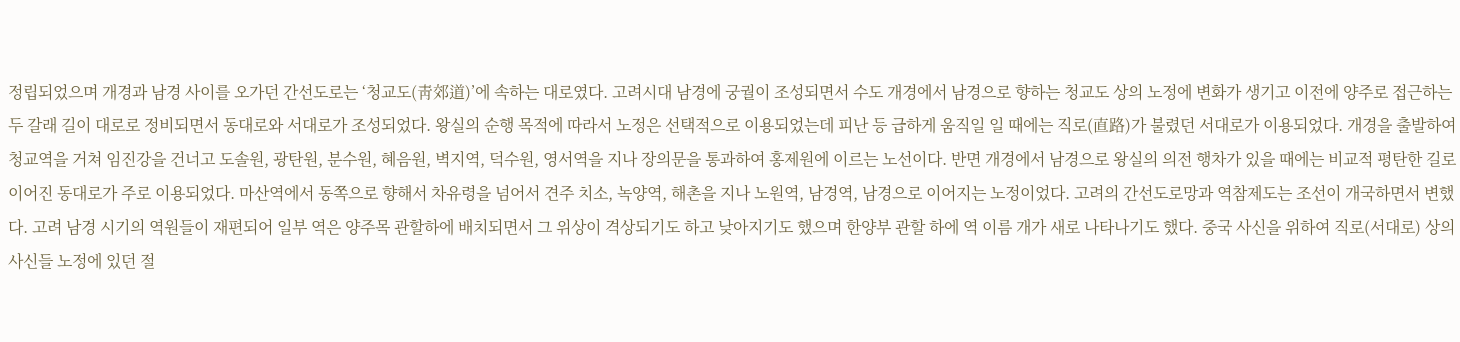정립되었으며 개경과 남경 사이를 오가던 간선도로는 ‘청교도(靑郊道)’에 속하는 대로였다. 고려시대 남경에 궁궐이 조성되면서 수도 개경에서 남경으로 향하는 청교도 상의 노정에 변화가 생기고 이전에 양주로 접근하는 두 갈래 길이 대로로 정비되면서 동대로와 서대로가 조성되었다. 왕실의 순행 목적에 따라서 노정은 선택적으로 이용되었는데 피난 등 급하게 움직일 일 때에는 직로(直路)가 불렸던 서대로가 이용되었다. 개경을 출발하여 청교역을 거쳐 임진강을 건너고 도솔원, 광탄원, 분수원, 혜음원, 벽지역, 덕수원, 영서역을 지나 장의문을 통과하여 홍제원에 이르는 노선이다. 반면 개경에서 남경으로 왕실의 의전 행차가 있을 때에는 비교적 평탄한 길로 이어진 동대로가 주로 이용되었다. 마산역에서 동쪽으로 향해서 차유령을 넘어서 견주 치소, 녹양역, 해촌을 지나 노원역, 남경역, 남경으로 이어지는 노정이었다. 고려의 간선도로망과 역참제도는 조선이 개국하면서 변했다. 고려 남경 시기의 역원들이 재편되어 일부 역은 양주목 관할하에 배치되면서 그 위상이 격상되기도 하고 낮아지기도 했으며 한양부 관할 하에 역 이름 개가 새로 나타나기도 했다. 중국 사신을 위하여 직로(서대로) 상의 사신들 노정에 있던 절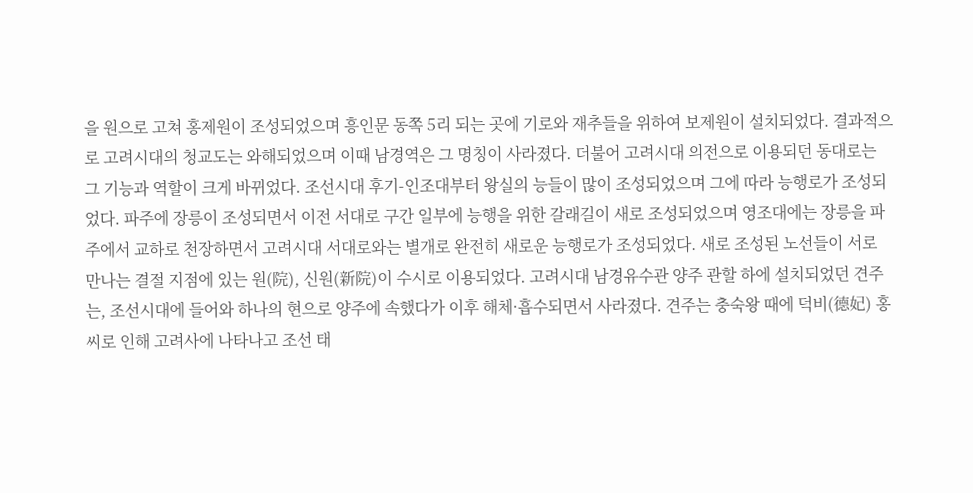을 원으로 고쳐 홍제원이 조성되었으며 흥인문 동쪽 5리 되는 곳에 기로와 재추들을 위하여 보제원이 설치되었다. 결과적으로 고려시대의 청교도는 와해되었으며 이때 남경역은 그 명칭이 사라졌다. 더불어 고려시대 의전으로 이용되던 동대로는 그 기능과 역할이 크게 바뀌었다. 조선시대 후기-인조대부터 왕실의 능들이 많이 조성되었으며 그에 따라 능행로가 조성되었다. 파주에 장릉이 조성되면서 이전 서대로 구간 일부에 능행을 위한 갈래길이 새로 조성되었으며 영조대에는 장릉을 파주에서 교하로 천장하면서 고려시대 서대로와는 별개로 완전히 새로운 능행로가 조성되었다. 새로 조성된 노선들이 서로 만나는 결절 지점에 있는 원(院), 신원(新院)이 수시로 이용되었다. 고려시대 남경유수관 양주 관할 하에 설치되었던 견주는, 조선시대에 들어와 하나의 현으로 양주에 속했다가 이후 해체·흡수되면서 사라졌다. 견주는 충숙왕 때에 덕비(德妃) 홍씨로 인해 고려사에 나타나고 조선 태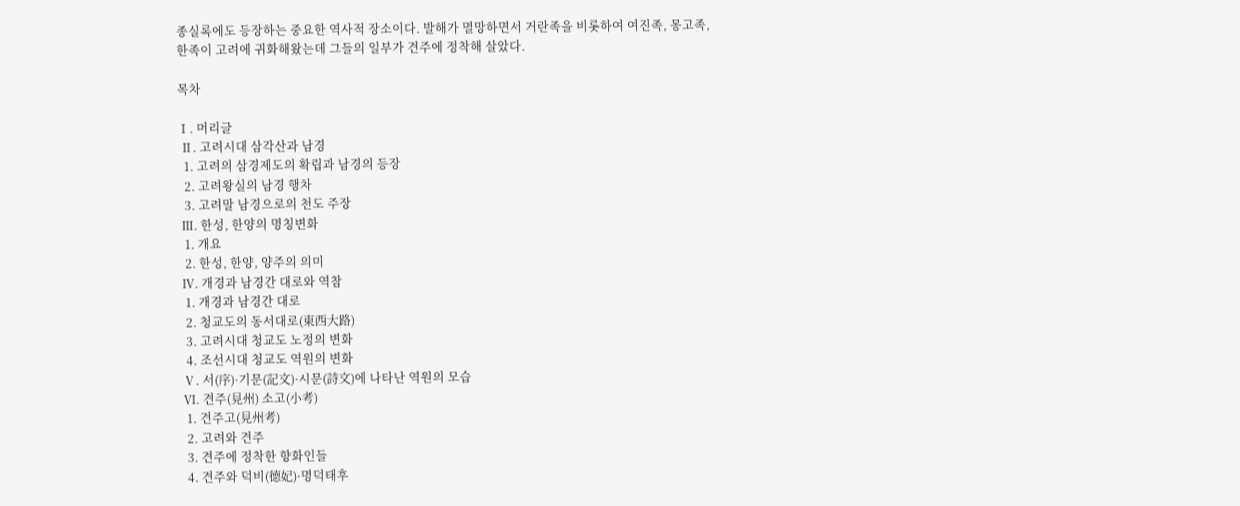종실록에도 등장하는 중요한 역사적 장소이다. 발해가 멸망하면서 거란족을 비롯하여 여진족, 몽고족, 한족이 고려에 귀화해왔는데 그들의 일부가 견주에 정착해 살았다.

목차

Ⅰ. 머리글
 Ⅱ. 고려시대 삼각산과 남경
  1. 고려의 삼경제도의 확립과 남경의 등장
  2. 고려왕실의 남경 행차
  3. 고려말 남경으로의 천도 주장
 Ⅲ. 한성, 한양의 명칭변화
  1. 개요
  2. 한성, 한양, 양주의 의미
 Ⅳ. 개경과 남경간 대로와 역참
  1. 개경과 남경간 대로
  2. 청교도의 동서대로(東西大路)
  3. 고려시대 청교도 노정의 변화
  4. 조선시대 청교도 역원의 변화
 Ⅴ. 서(序)·기문(記文)·시문(詩文)에 나타난 역원의 모습
 Ⅵ. 견주(見州) 소고(小考)
  1. 견주고(見州考)
  2. 고려와 견주
  3. 견주에 정착한 향화인들
  4. 견주와 덕비(德妃)·명덕태후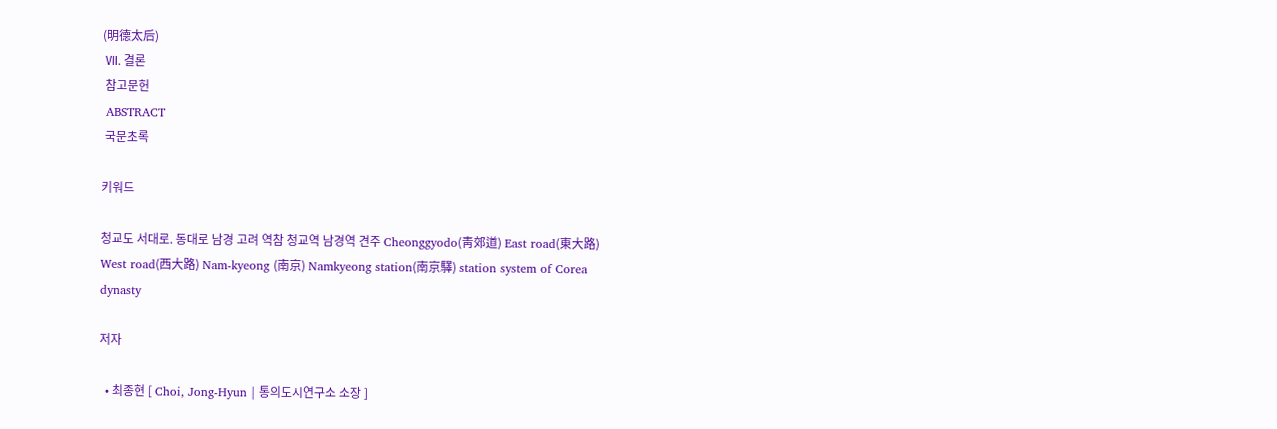(明德太后)
 Ⅶ. 결론
 참고문헌
 ABSTRACT
 국문초록

키워드

청교도 서대로. 동대로 남경 고려 역참 청교역 남경역 견주 Cheonggyodo(靑郊道) East road(東大路) West road(西大路) Nam-kyeong (南京) Namkyeong station(南京驛) station system of Corea dynasty

저자

  • 최종현 [ Choi, Jong-Hyun | 통의도시연구소 소장 ]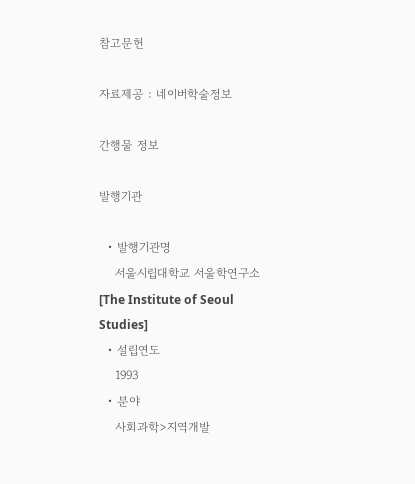참고문헌

자료제공 : 네이버학술정보

간행물 정보

발행기관

  • 발행기관명
    서울시립대학교 서울학연구소 [The Institute of Seoul Studies]
  • 설립연도
    1993
  • 분야
    사회과학>지역개발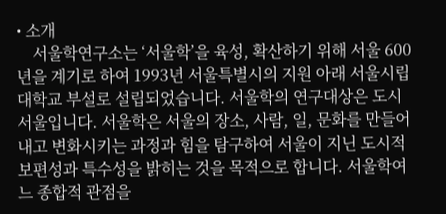• 소개
    서울학연구소는 ‘서울학’을 육성, 확산하기 위해 서울 600년을 계기로 하여 1993년 서울특별시의 지원 아래 서울시립대학교 부설로 설립되었습니다. 서울학의 연구대상은 도시 서울입니다. 서울학은 서울의 장소, 사람, 일, 문화를 만들어내고 변화시키는 과정과 힘을 탐구하여 서울이 지닌 도시적 보편성과 특수성을 밝히는 것을 목적으로 합니다. 서울학여느 종합적 관점을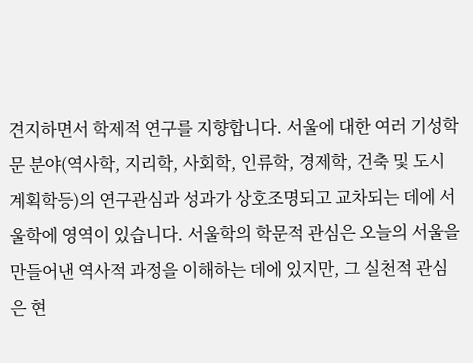견지하면서 학제적 연구를 지향합니다. 서울에 대한 여러 기성학문 분야(역사학, 지리학, 사회학, 인류학, 경제학, 건축 및 도시계획학등)의 연구관심과 성과가 상호조명되고 교차되는 데에 서울학에 영역이 있습니다. 서울학의 학문적 관심은 오늘의 서울을 만들어낸 역사적 과정을 이해하는 데에 있지만, 그 실천적 관심은 현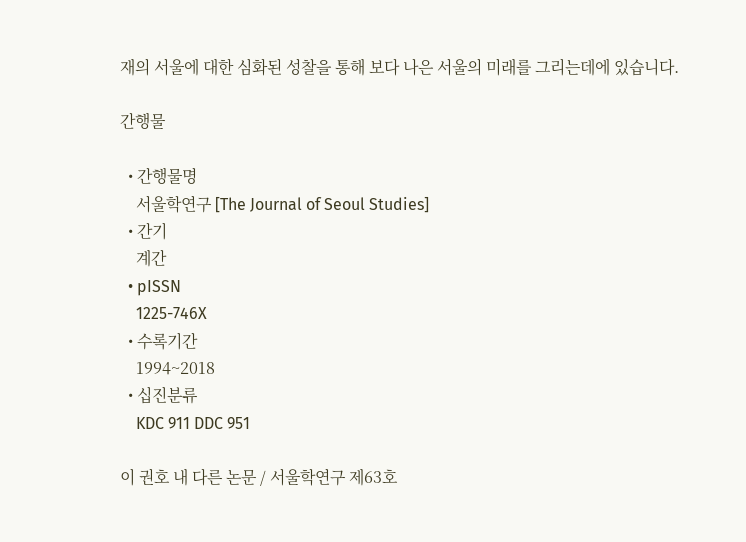재의 서울에 대한 심화된 성찰을 통해 보다 나은 서울의 미래를 그리는데에 있습니다.

간행물

  • 간행물명
    서울학연구 [The Journal of Seoul Studies]
  • 간기
    계간
  • pISSN
    1225-746X
  • 수록기간
    1994~2018
  • 십진분류
    KDC 911 DDC 951

이 권호 내 다른 논문 / 서울학연구 제63호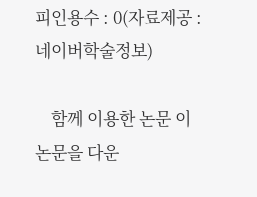피인용수 : 0(자료제공 : 네이버학술정보)

    함께 이용한 논문 이 논문을 다운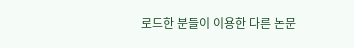로드한 분들이 이용한 다른 논문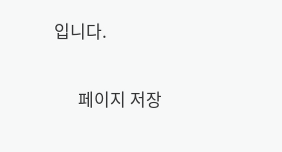입니다.

      페이지 저장